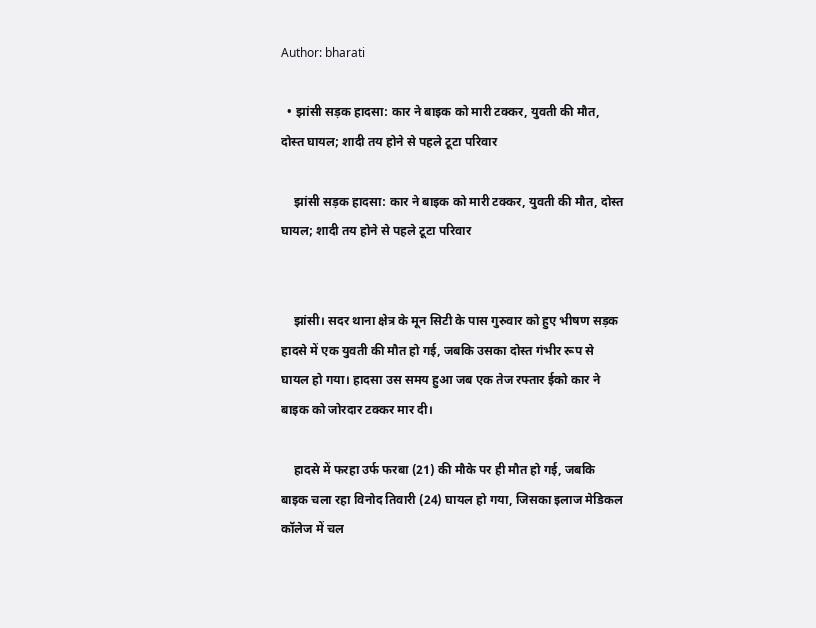Author: bharati

  • झांसी सड़क हादसा: कार ने बाइक को मारी टक्कर, युवती की मौत, दोस्त घायल; शादी तय होने से पहले टूटा परिवार

    झांसी सड़क हादसा: कार ने बाइक को मारी टक्कर, युवती की मौत, दोस्त घायल; शादी तय होने से पहले टूटा परिवार


    झांसी। सदर थाना क्षेत्र के मून सिटी के पास गुरुवार को हुए भीषण सड़क हादसे में एक युवती की मौत हो गई, जबकि उसका दोस्त गंभीर रूप से घायल हो गया। हादसा उस समय हुआ जब एक तेज रफ्तार ईको कार ने बाइक को जोरदार टक्कर मार दी।

    हादसे में फरहा उर्फ फरबा (21) की मौके पर ही मौत हो गई, जबकि बाइक चला रहा विनोद तिवारी (24) घायल हो गया, जिसका इलाज मेडिकल कॉलेज में चल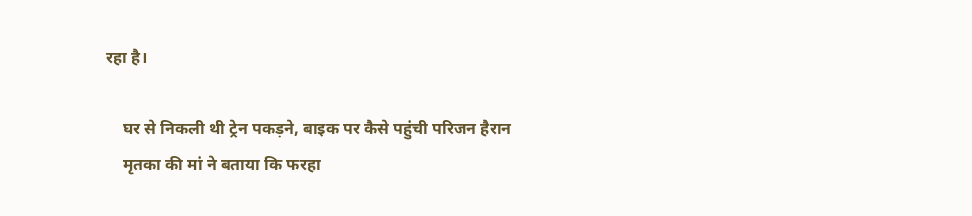रहा है।

    घर से निकली थी ट्रेन पकड़ने, बाइक पर कैसे पहुंची परिजन हैरान
    मृतका की मां ने बताया कि फरहा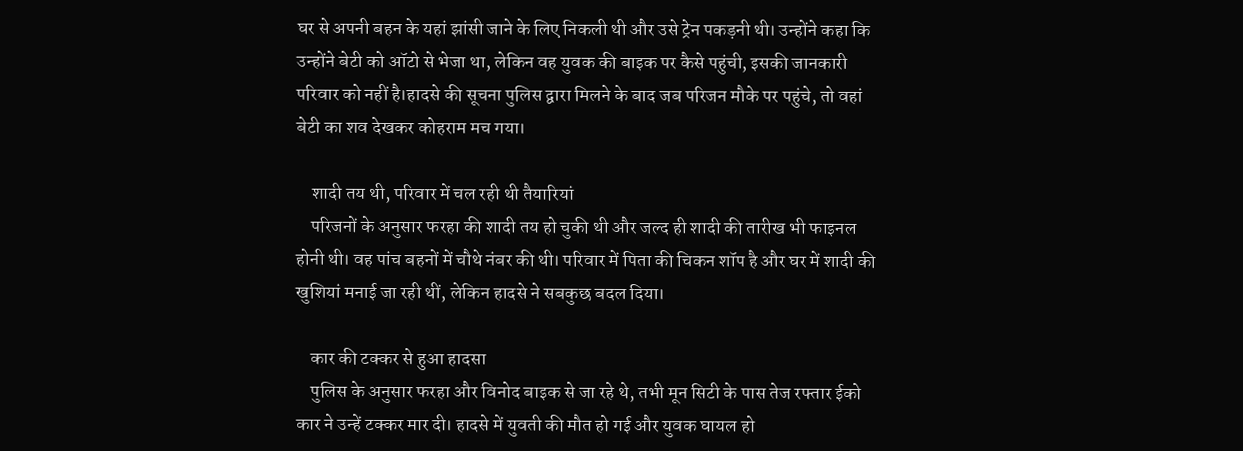घर से अपनी बहन के यहां झांसी जाने के लिए निकली थी और उसे ट्रेन पकड़नी थी। उन्होंने कहा कि उन्होंने बेटी को ऑटो से भेजा था, लेकिन वह युवक की बाइक पर कैसे पहुंची, इसकी जानकारी परिवार को नहीं है।हादसे की सूचना पुलिस द्वारा मिलने के बाद जब परिजन मौके पर पहुंचे, तो वहां बेटी का शव देखकर कोहराम मच गया।

    शादी तय थी, परिवार में चल रही थी तैयारियां
    परिजनों के अनुसार फरहा की शादी तय हो चुकी थी और जल्द ही शादी की तारीख भी फाइनल होनी थी। वह पांच बहनों में चौथे नंबर की थी। परिवार में पिता की चिकन शॉप है और घर में शादी की खुशियां मनाई जा रही थीं, लेकिन हादसे ने सबकुछ बदल दिया।

    कार की टक्कर से हुआ हादसा
    पुलिस के अनुसार फरहा और विनोद बाइक से जा रहे थे, तभी मून सिटी के पास तेज रफ्तार ईको कार ने उन्हें टक्कर मार दी। हादसे में युवती की मौत हो गई और युवक घायल हो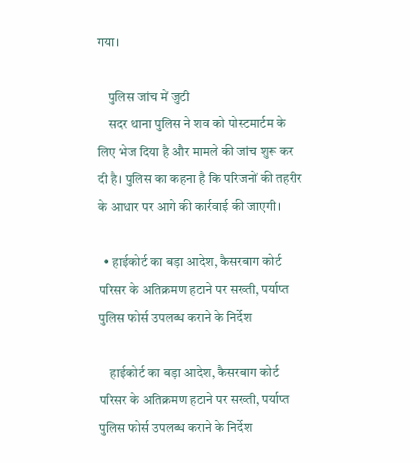गया।

    पुलिस जांच में जुटी
    सदर थाना पुलिस ने शव को पोस्टमार्टम के लिए भेज दिया है और मामले की जांच शुरू कर दी है। पुलिस का कहना है कि परिजनों की तहरीर के आधार पर आगे की कार्रवाई की जाएगी।

  • हाईकोर्ट का बड़ा आदेश, कैसरबाग कोर्ट परिसर के अतिक्रमण हटाने पर सख्ती, पर्याप्त पुलिस फोर्स उपलब्ध कराने के निर्देश

    हाईकोर्ट का बड़ा आदेश, कैसरबाग कोर्ट परिसर के अतिक्रमण हटाने पर सख्ती, पर्याप्त पुलिस फोर्स उपलब्ध कराने के निर्देश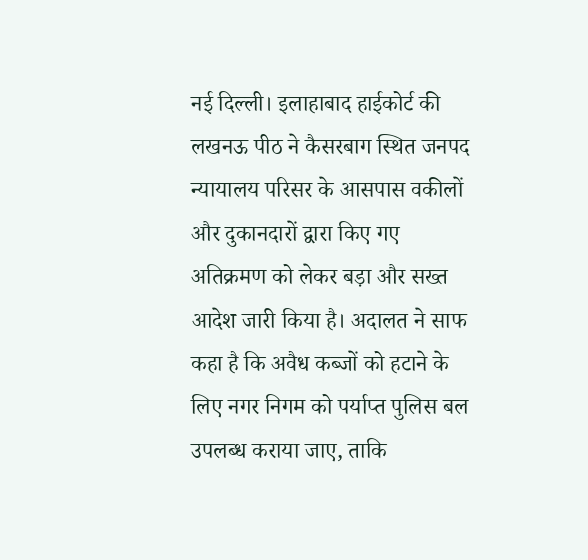नई दिल्ली। इलाहाबाद हाईकोर्ट की लखनऊ पीठ ने कैसरबाग स्थित जनपद न्यायालय परिसर के आसपास वकीलों और दुकानदारों द्वारा किए गए अतिक्रमण को लेकर बड़ा और सख्त आदेश जारी किया है। अदालत ने साफ कहा है कि अवैध कब्जों को हटाने के लिए नगर निगम को पर्याप्त पुलिस बल उपलब्ध कराया जाए, ताकि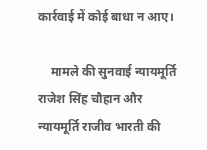कार्रवाई में कोई बाधा न आए।

    मामले की सुनवाई न्यायमूर्ति राजेश सिंह चौहान और न्यायमूर्ति राजीव भारती की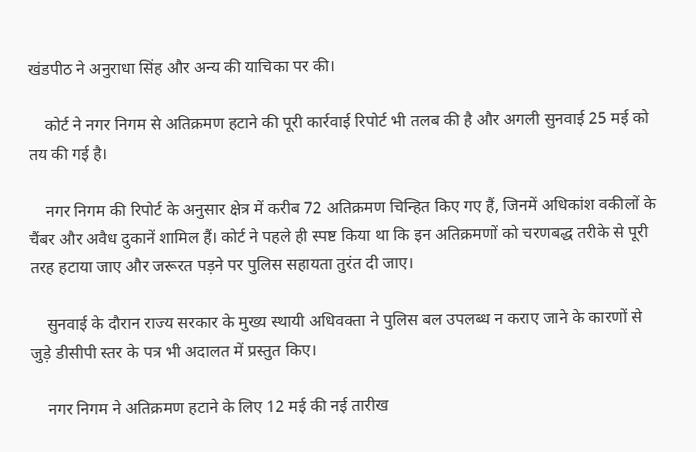खंडपीठ ने अनुराधा सिंह और अन्य की याचिका पर की।

    कोर्ट ने नगर निगम से अतिक्रमण हटाने की पूरी कार्रवाई रिपोर्ट भी तलब की है और अगली सुनवाई 25 मई को तय की गई है।

    नगर निगम की रिपोर्ट के अनुसार क्षेत्र में करीब 72 अतिक्रमण चिन्हित किए गए हैं, जिनमें अधिकांश वकीलों के चैंबर और अवैध दुकानें शामिल हैं। कोर्ट ने पहले ही स्पष्ट किया था कि इन अतिक्रमणों को चरणबद्ध तरीके से पूरी तरह हटाया जाए और जरूरत पड़ने पर पुलिस सहायता तुरंत दी जाए।

    सुनवाई के दौरान राज्य सरकार के मुख्य स्थायी अधिवक्ता ने पुलिस बल उपलब्ध न कराए जाने के कारणों से जुड़े डीसीपी स्तर के पत्र भी अदालत में प्रस्तुत किए।

    नगर निगम ने अतिक्रमण हटाने के लिए 12 मई की नई तारीख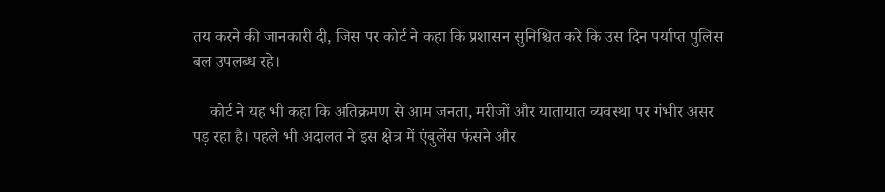तय करने की जानकारी दी, जिस पर कोर्ट ने कहा कि प्रशासन सुनिश्चित करे कि उस दिन पर्याप्त पुलिस बल उपलब्ध रहे।

    कोर्ट ने यह भी कहा कि अतिक्रमण से आम जनता, मरीजों और यातायात व्यवस्था पर गंभीर असर पड़ रहा है। पहले भी अदालत ने इस क्षेत्र में एंबुलेंस फंसने और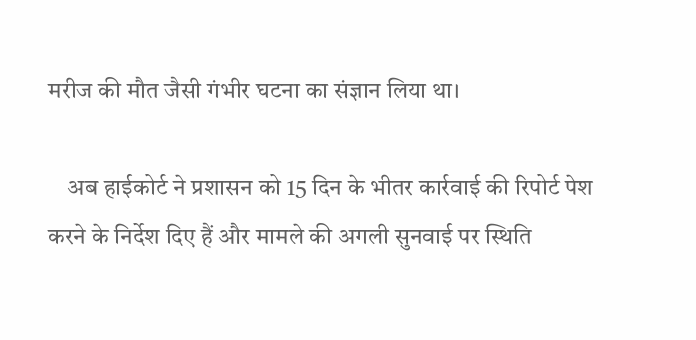मरीज की मौत जैसी गंभीर घटना का संज्ञान लिया था।

    अब हाईकोर्ट ने प्रशासन को 15 दिन के भीतर कार्रवाई की रिपोर्ट पेश करने के निर्देश दिए हैं और मामले की अगली सुनवाई पर स्थिति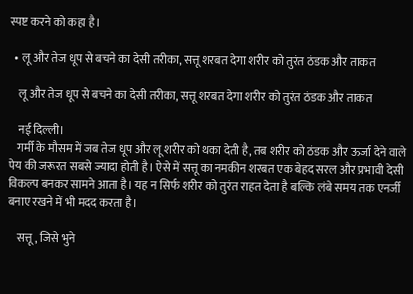स्पष्ट करने को कहा है।

  • लू और तेज धूप से बचने का देसी तरीका, सत्तू शरबत देगा शरीर को तुरंत ठंडक और ताकत

    लू और तेज धूप से बचने का देसी तरीका, सत्तू शरबत देगा शरीर को तुरंत ठंडक और ताकत

    नई दिल्ली।
    गर्मी के मौसम में जब तेज धूप और लू शरीर को थका देती है, तब शरीर को ठंडक और ऊर्जा देने वाले पेय की जरूरत सबसे ज्यादा होती है। ऐसे में सत्तू का नमकीन शरबत एक बेहद सरल और प्रभावी देसी विकल्प बनकर सामने आता है। यह न सिर्फ शरीर को तुरंत राहत देता है बल्कि लंबे समय तक एनर्जी बनाए रखने में भी मदद करता है।

    सत्तू, जिसे भुने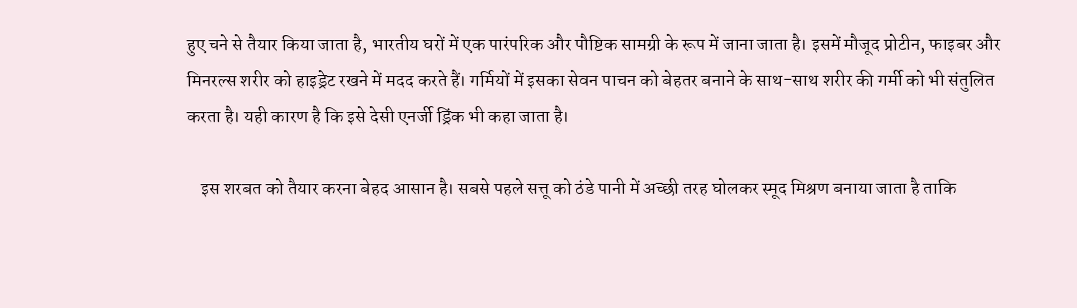हुए चने से तैयार किया जाता है, भारतीय घरों में एक पारंपरिक और पौष्टिक सामग्री के रूप में जाना जाता है। इसमें मौजूद प्रोटीन, फाइबर और मिनरल्स शरीर को हाइड्रेट रखने में मदद करते हैं। गर्मियों में इसका सेवन पाचन को बेहतर बनाने के साथ-साथ शरीर की गर्मी को भी संतुलित करता है। यही कारण है कि इसे देसी एनर्जी ड्रिंक भी कहा जाता है।

    इस शरबत को तैयार करना बेहद आसान है। सबसे पहले सत्तू को ठंडे पानी में अच्छी तरह घोलकर स्मूद मिश्रण बनाया जाता है ताकि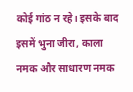कोई गांठ न रहे। इसके बाद इसमें भुना जीरा, काला नमक और साधारण नमक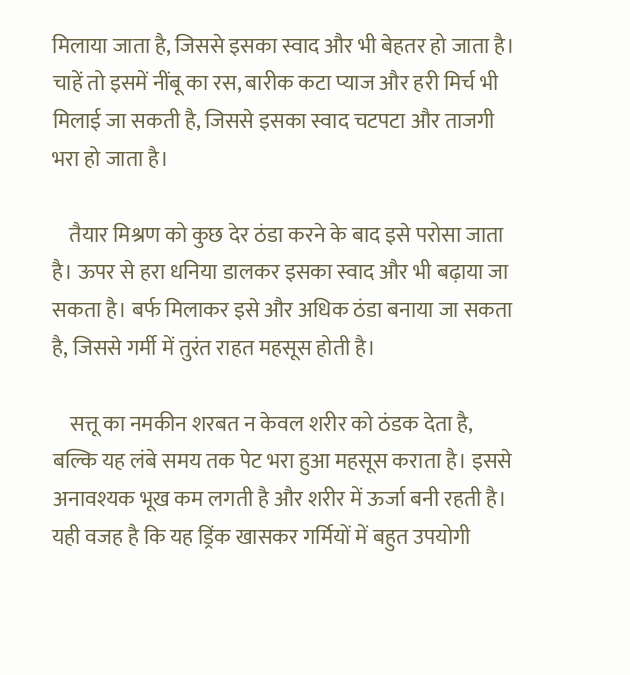मिलाया जाता है, जिससे इसका स्वाद और भी बेहतर हो जाता है। चाहें तो इसमें नींबू का रस, बारीक कटा प्याज और हरी मिर्च भी मिलाई जा सकती है, जिससे इसका स्वाद चटपटा और ताजगी भरा हो जाता है।

    तैयार मिश्रण को कुछ देर ठंडा करने के बाद इसे परोसा जाता है। ऊपर से हरा धनिया डालकर इसका स्वाद और भी बढ़ाया जा सकता है। बर्फ मिलाकर इसे और अधिक ठंडा बनाया जा सकता है, जिससे गर्मी में तुरंत राहत महसूस होती है।

    सत्तू का नमकीन शरबत न केवल शरीर को ठंडक देता है, बल्कि यह लंबे समय तक पेट भरा हुआ महसूस कराता है। इससे अनावश्यक भूख कम लगती है और शरीर में ऊर्जा बनी रहती है। यही वजह है कि यह ड्रिंक खासकर गर्मियों में बहुत उपयोगी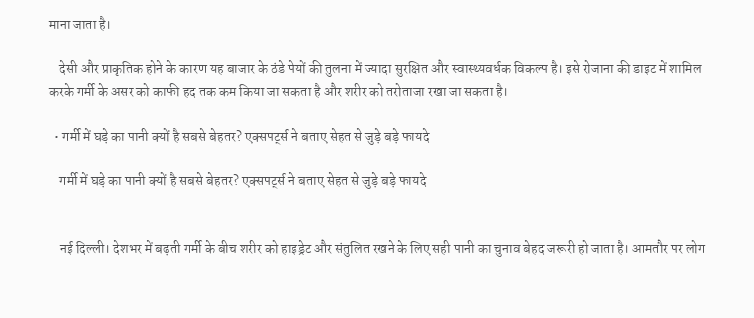माना जाता है।

    देसी और प्राकृतिक होने के कारण यह बाजार के ठंडे पेयों की तुलना में ज्यादा सुरक्षित और स्वास्थ्यवर्धक विकल्प है। इसे रोजाना की डाइट में शामिल करके गर्मी के असर को काफी हद तक कम किया जा सकता है और शरीर को तरोताजा रखा जा सकता है।

  • गर्मी में घड़े का पानी क्यों है सबसे बेहतर? एक्सपर्ट्स ने बताए सेहत से जुड़े बड़े फायदे

    गर्मी में घड़े का पानी क्यों है सबसे बेहतर? एक्सपर्ट्स ने बताए सेहत से जुड़े बड़े फायदे


    नई दिल्ली। देशभर में बढ़ती गर्मी के बीच शरीर को हाइड्रेट और संतुलित रखने के लिए सही पानी का चुनाव बेहद जरूरी हो जाता है। आमतौर पर लोग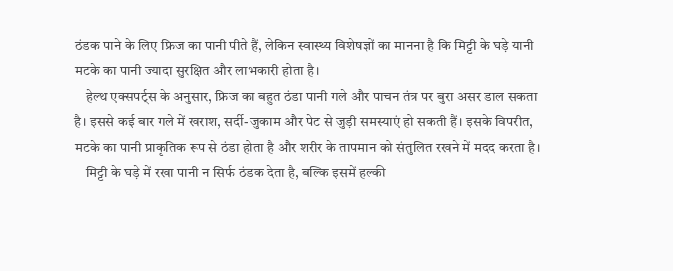ठंडक पाने के लिए फ्रिज का पानी पीते हैं, लेकिन स्वास्थ्य विशेषज्ञों का मानना है कि मिट्टी के घड़े यानी मटके का पानी ज्यादा सुरक्षित और लाभकारी होता है।
    हेल्थ एक्सपर्ट्स के अनुसार, फ्रिज का बहुत ठंडा पानी गले और पाचन तंत्र पर बुरा असर डाल सकता है। इससे कई बार गले में खराश, सर्दी-जुकाम और पेट से जुड़ी समस्याएं हो सकती हैं। इसके विपरीत, मटके का पानी प्राकृतिक रूप से ठंडा होता है और शरीर के तापमान को संतुलित रखने में मदद करता है।
    मिट्टी के घड़े में रखा पानी न सिर्फ ठंडक देता है, बल्कि इसमें हल्की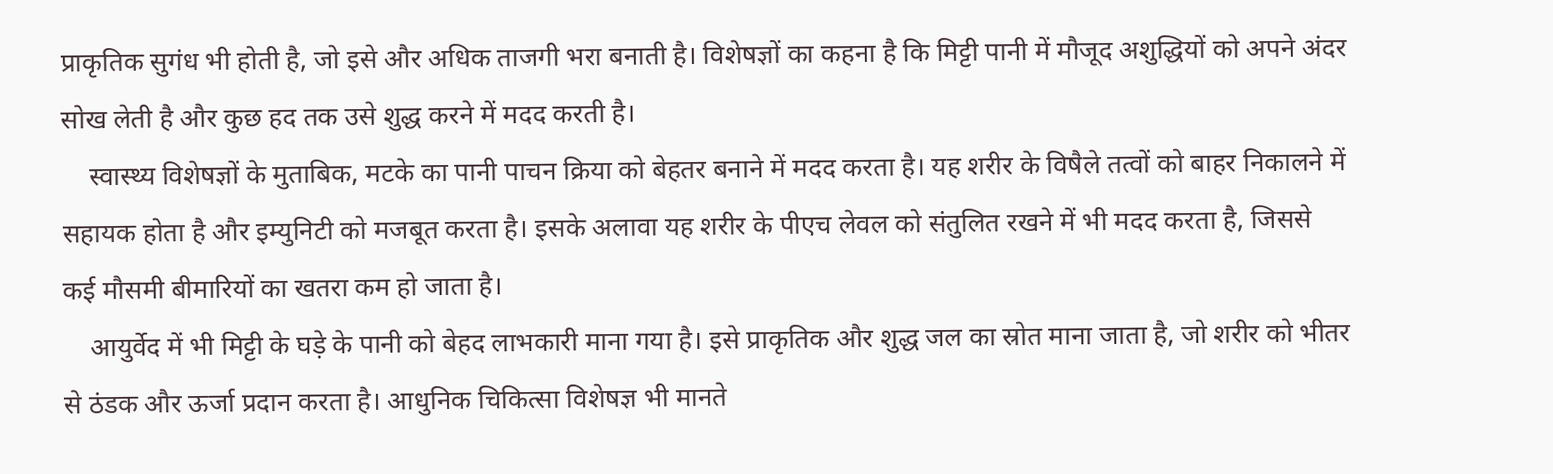प्राकृतिक सुगंध भी होती है, जो इसे और अधिक ताजगी भरा बनाती है। विशेषज्ञों का कहना है कि मिट्टी पानी में मौजूद अशुद्धियों को अपने अंदर सोख लेती है और कुछ हद तक उसे शुद्ध करने में मदद करती है।
    स्वास्थ्य विशेषज्ञों के मुताबिक, मटके का पानी पाचन क्रिया को बेहतर बनाने में मदद करता है। यह शरीर के विषैले तत्वों को बाहर निकालने में सहायक होता है और इम्युनिटी को मजबूत करता है। इसके अलावा यह शरीर के पीएच लेवल को संतुलित रखने में भी मदद करता है, जिससे कई मौसमी बीमारियों का खतरा कम हो जाता है।
    आयुर्वेद में भी मिट्टी के घड़े के पानी को बेहद लाभकारी माना गया है। इसे प्राकृतिक और शुद्ध जल का स्रोत माना जाता है, जो शरीर को भीतर से ठंडक और ऊर्जा प्रदान करता है। आधुनिक चिकित्सा विशेषज्ञ भी मानते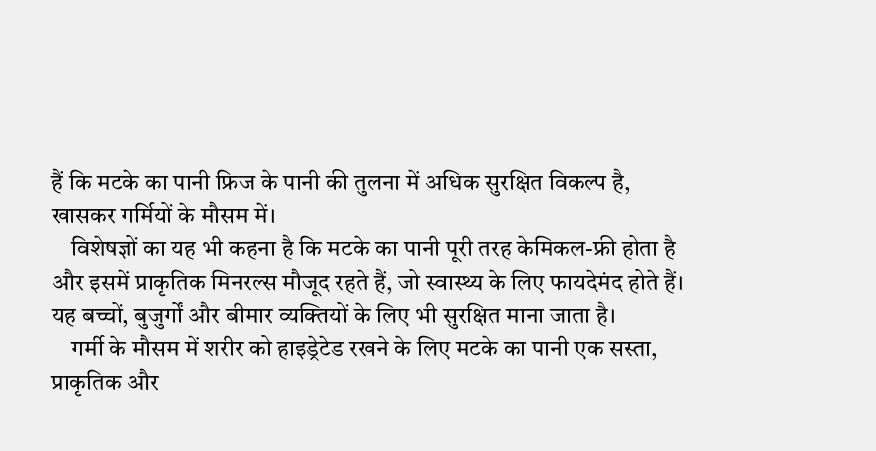हैं कि मटके का पानी फ्रिज के पानी की तुलना में अधिक सुरक्षित विकल्प है, खासकर गर्मियों के मौसम में।
    विशेषज्ञों का यह भी कहना है कि मटके का पानी पूरी तरह केमिकल-फ्री होता है और इसमें प्राकृतिक मिनरल्स मौजूद रहते हैं, जो स्वास्थ्य के लिए फायदेमंद होते हैं। यह बच्चों, बुजुर्गों और बीमार व्यक्तियों के लिए भी सुरक्षित माना जाता है।
    गर्मी के मौसम में शरीर को हाइड्रेटेड रखने के लिए मटके का पानी एक सस्ता, प्राकृतिक और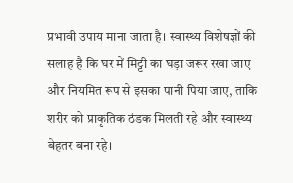प्रभावी उपाय माना जाता है। स्वास्थ्य विशेषज्ञों की सलाह है कि घर में मिट्टी का घड़ा जरूर रखा जाए और नियमित रूप से इसका पानी पिया जाए, ताकि शरीर को प्राकृतिक ठंडक मिलती रहे और स्वास्थ्य बेहतर बना रहे।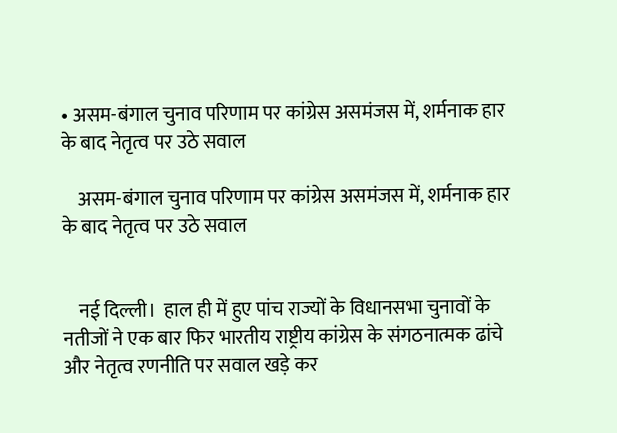• असम-बंगाल चुनाव परिणाम पर कांग्रेस असमंजस में, शर्मनाक हार के बाद नेतृत्व पर उठे सवाल

    असम-बंगाल चुनाव परिणाम पर कांग्रेस असमंजस में, शर्मनाक हार के बाद नेतृत्व पर उठे सवाल


    नई दिल्ली।  हाल ही में हुए पांच राज्यों के विधानसभा चुनावों के नतीजों ने एक बार फिर भारतीय राष्ट्रीय कांग्रेस के संगठनात्मक ढांचे और नेतृत्व रणनीति पर सवाल खड़े कर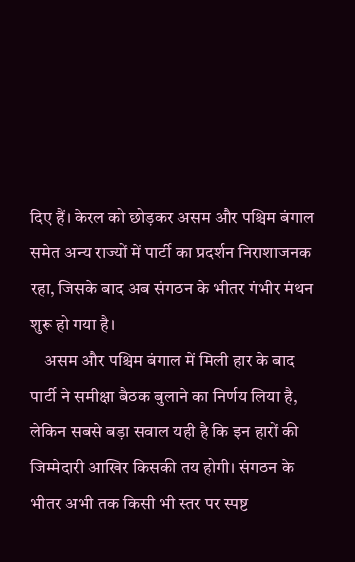दिए हैं। केरल को छोड़कर असम और पश्चिम बंगाल समेत अन्य राज्यों में पार्टी का प्रदर्शन निराशाजनक रहा, जिसके बाद अब संगठन के भीतर गंभीर मंथन शुरू हो गया है।
    असम और पश्चिम बंगाल में मिली हार के बाद पार्टी ने समीक्षा बैठक बुलाने का निर्णय लिया है, लेकिन सबसे बड़ा सवाल यही है कि इन हारों की जिम्मेदारी आखिर किसकी तय होगी। संगठन के भीतर अभी तक किसी भी स्तर पर स्पष्ट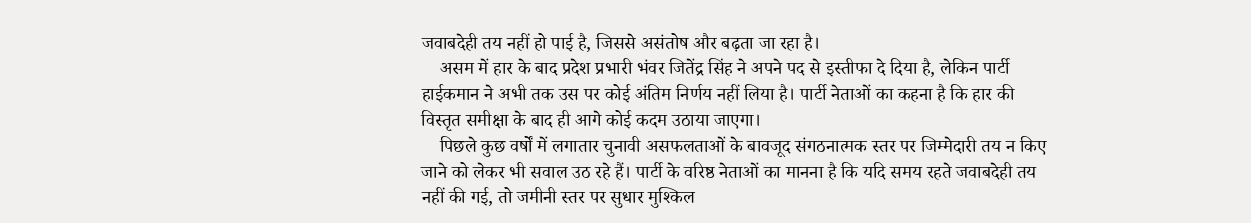जवाबदेही तय नहीं हो पाई है, जिससे असंतोष और बढ़ता जा रहा है।
    असम में हार के बाद प्रदेश प्रभारी भंवर जितेंद्र सिंह ने अपने पद से इस्तीफा दे दिया है, लेकिन पार्टी हाईकमान ने अभी तक उस पर कोई अंतिम निर्णय नहीं लिया है। पार्टी नेताओं का कहना है कि हार की विस्तृत समीक्षा के बाद ही आगे कोई कदम उठाया जाएगा।
    पिछले कुछ वर्षों में लगातार चुनावी असफलताओं के बावजूद संगठनात्मक स्तर पर जिम्मेदारी तय न किए जाने को लेकर भी सवाल उठ रहे हैं। पार्टी के वरिष्ठ नेताओं का मानना है कि यदि समय रहते जवाबदेही तय नहीं की गई, तो जमीनी स्तर पर सुधार मुश्किल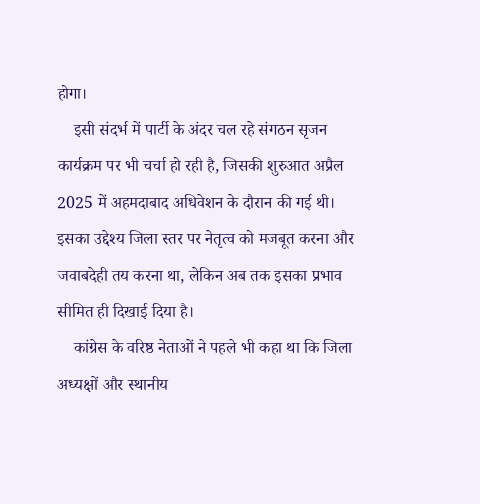होगा।
    इसी संदर्भ में पार्टी के अंदर चल रहे संगठन सृजन कार्यक्रम पर भी चर्चा हो रही है, जिसकी शुरुआत अप्रैल 2025 में अहमदाबाद अधिवेशन के दौरान की गई थी। इसका उद्देश्य जिला स्तर पर नेतृत्व को मजबूत करना और जवाबदेही तय करना था, लेकिन अब तक इसका प्रभाव सीमित ही दिखाई दिया है।
    कांग्रेस के वरिष्ठ नेताओं ने पहले भी कहा था कि जिला अध्यक्षों और स्थानीय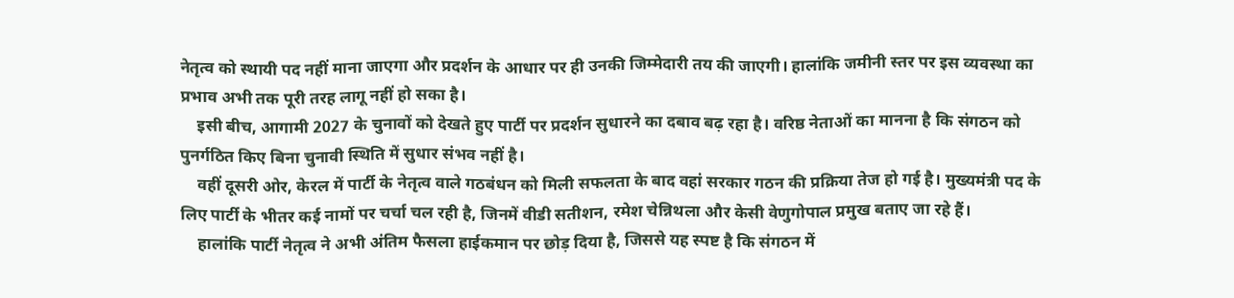नेतृत्व को स्थायी पद नहीं माना जाएगा और प्रदर्शन के आधार पर ही उनकी जिम्मेदारी तय की जाएगी। हालांकि जमीनी स्तर पर इस व्यवस्था का प्रभाव अभी तक पूरी तरह लागू नहीं हो सका है।
    इसी बीच, आगामी 2027 के चुनावों को देखते हुए पार्टी पर प्रदर्शन सुधारने का दबाव बढ़ रहा है। वरिष्ठ नेताओं का मानना है कि संगठन को पुनर्गठित किए बिना चुनावी स्थिति में सुधार संभव नहीं है।
    वहीं दूसरी ओर, केरल में पार्टी के नेतृत्व वाले गठबंधन को मिली सफलता के बाद वहां सरकार गठन की प्रक्रिया तेज हो गई है। मुख्यमंत्री पद के लिए पार्टी के भीतर कई नामों पर चर्चा चल रही है, जिनमें वीडी सतीशन, रमेश चेन्निथला और केसी वेणुगोपाल प्रमुख बताए जा रहे हैं।
    हालांकि पार्टी नेतृत्व ने अभी अंतिम फैसला हाईकमान पर छोड़ दिया है, जिससे यह स्पष्ट है कि संगठन में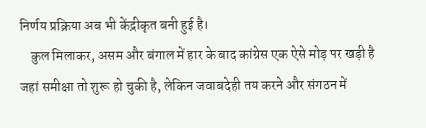निर्णय प्रक्रिया अब भी केंद्रीकृत बनी हुई है।
    कुल मिलाकर, असम और बंगाल में हार के बाद कांग्रेस एक ऐसे मोड़ पर खड़ी है जहां समीक्षा तो शुरू हो चुकी है, लेकिन जवाबदेही तय करने और संगठन में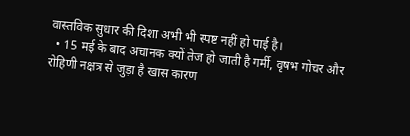वास्तविक सुधार की दिशा अभी भी स्पष्ट नहीं हो पाई है।
  • 15 मई के बाद अचानक क्यों तेज हो जाती है गर्मी, वृषभ गोचर और रोहिणी नक्षत्र से जुड़ा है खास कारण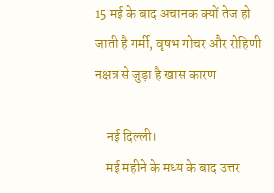15 मई के बाद अचानक क्यों तेज हो जाती है गर्मी, वृषभ गोचर और रोहिणी नक्षत्र से जुड़ा है खास कारण

    नई दिल्ली।
    मई महीने के मध्य के बाद उत्तर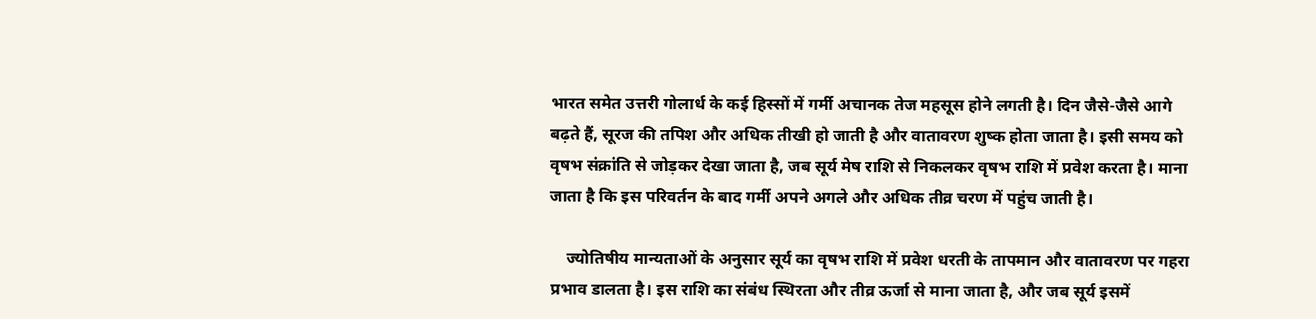भारत समेत उत्तरी गोलार्ध के कई हिस्सों में गर्मी अचानक तेज महसूस होने लगती है। दिन जैसे-जैसे आगे बढ़ते हैं, सूरज की तपिश और अधिक तीखी हो जाती है और वातावरण शुष्क होता जाता है। इसी समय को वृषभ संक्रांति से जोड़कर देखा जाता है, जब सूर्य मेष राशि से निकलकर वृषभ राशि में प्रवेश करता है। माना जाता है कि इस परिवर्तन के बाद गर्मी अपने अगले और अधिक तीव्र चरण में पहुंच जाती है।

    ज्योतिषीय मान्यताओं के अनुसार सूर्य का वृषभ राशि में प्रवेश धरती के तापमान और वातावरण पर गहरा प्रभाव डालता है। इस राशि का संबंध स्थिरता और तीव्र ऊर्जा से माना जाता है, और जब सूर्य इसमें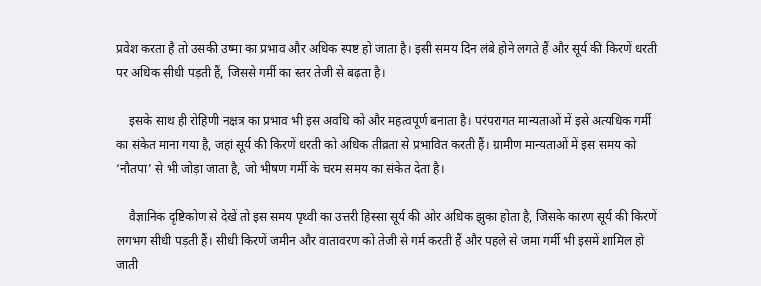प्रवेश करता है तो उसकी उष्मा का प्रभाव और अधिक स्पष्ट हो जाता है। इसी समय दिन लंबे होने लगते हैं और सूर्य की किरणें धरती पर अधिक सीधी पड़ती हैं, जिससे गर्मी का स्तर तेजी से बढ़ता है।

    इसके साथ ही रोहिणी नक्षत्र का प्रभाव भी इस अवधि को और महत्वपूर्ण बनाता है। परंपरागत मान्यताओं में इसे अत्यधिक गर्मी का संकेत माना गया है, जहां सूर्य की किरणें धरती को अधिक तीव्रता से प्रभावित करती हैं। ग्रामीण मान्यताओं में इस समय को ‘नौतपा’ से भी जोड़ा जाता है, जो भीषण गर्मी के चरम समय का संकेत देता है।

    वैज्ञानिक दृष्टिकोण से देखें तो इस समय पृथ्वी का उत्तरी हिस्सा सूर्य की ओर अधिक झुका होता है, जिसके कारण सूर्य की किरणें लगभग सीधी पड़ती हैं। सीधी किरणें जमीन और वातावरण को तेजी से गर्म करती हैं और पहले से जमा गर्मी भी इसमें शामिल हो जाती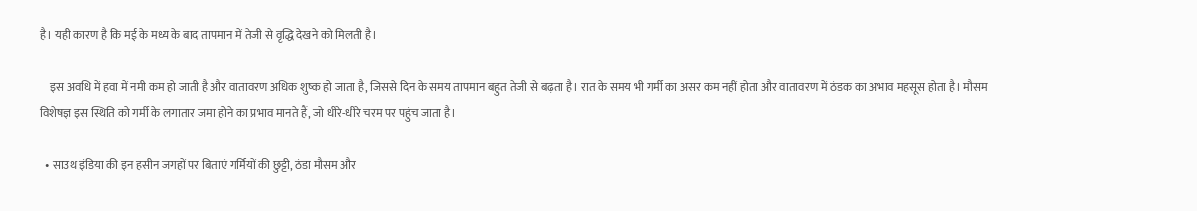है। यही कारण है कि मई के मध्य के बाद तापमान में तेजी से वृद्धि देखने को मिलती है।

    इस अवधि में हवा में नमी कम हो जाती है और वातावरण अधिक शुष्क हो जाता है, जिससे दिन के समय तापमान बहुत तेजी से बढ़ता है। रात के समय भी गर्मी का असर कम नहीं होता और वातावरण में ठंडक का अभाव महसूस होता है। मौसम विशेषज्ञ इस स्थिति को गर्मी के लगातार जमा होने का प्रभाव मानते हैं, जो धीरे-धीरे चरम पर पहुंच जाता है।

  • साउथ इंडिया की इन हसीन जगहों पर बिताएं गर्मियों की छुट्टी, ठंडा मौसम और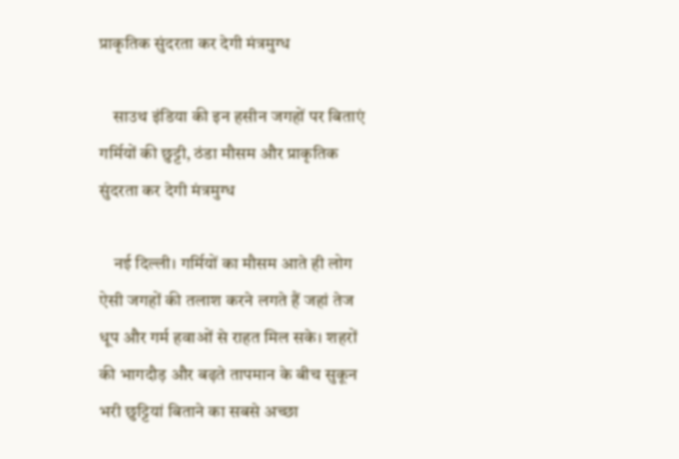प्राकृतिक सुंदरता कर देगी मंत्रमुग्ध

    साउथ इंडिया की इन हसीन जगहों पर बिताएं गर्मियों की छुट्टी, ठंडा मौसम और प्राकृतिक सुंदरता कर देगी मंत्रमुग्ध

    नई दिल्ली। गर्मियों का मौसम आते ही लोग ऐसी जगहों की तलाश करने लगते हैं जहां तेज धूप और गर्म हवाओं से राहत मिल सके। शहरों की भागदौड़ और बढ़ते तापमान के बीच सुकून भरी छुट्टियां बिताने का सबसे अच्छा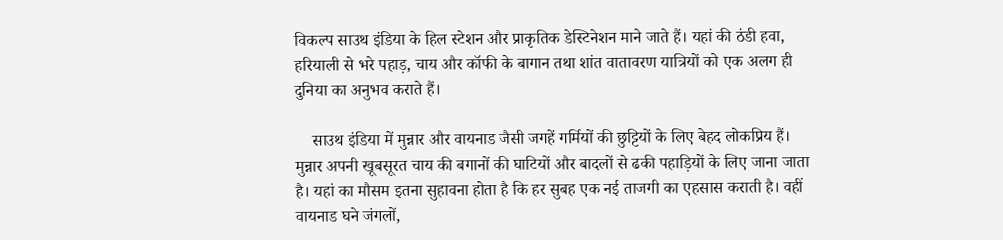विकल्प साउथ इंडिया के हिल स्टेशन और प्राकृतिक डेस्टिनेशन माने जाते हैं। यहां की ठंडी हवा, हरियाली से भरे पहाड़, चाय और कॉफी के बागान तथा शांत वातावरण यात्रियों को एक अलग ही दुनिया का अनुभव कराते हैं।

    साउथ इंडिया में मुन्नार और वायनाड जैसी जगहें गर्मियों की छुट्टियों के लिए बेहद लोकप्रिय हैं। मुन्नार अपनी खूबसूरत चाय की बगानों की घाटियों और बादलों से ढकी पहाड़ियों के लिए जाना जाता है। यहां का मौसम इतना सुहावना होता है कि हर सुबह एक नई ताजगी का एहसास कराती है। वहीं वायनाड घने जंगलों,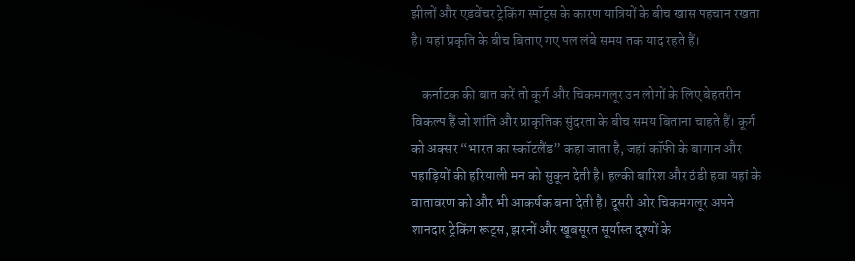झीलों और एडवेंचर ट्रेकिंग स्पॉट्स के कारण यात्रियों के बीच खास पहचान रखता है। यहां प्रकृति के बीच बिताए गए पल लंबे समय तक याद रहते हैं।

    कर्नाटक की बात करें तो कूर्ग और चिकमगलूर उन लोगों के लिए बेहतरीन विकल्प हैं जो शांति और प्राकृतिक सुंदरता के बीच समय बिताना चाहते हैं। कूर्ग को अक्सर “भारत का स्कॉटलैंड” कहा जाता है, जहां कॉफी के बागान और पहाड़ियों की हरियाली मन को सुकून देती है। हल्की बारिश और ठंडी हवा यहां के वातावरण को और भी आकर्षक बना देती है। दूसरी ओर चिकमगलूर अपने शानदार ट्रेकिंग रूट्स, झरनों और खूबसूरत सूर्यास्त दृश्यों के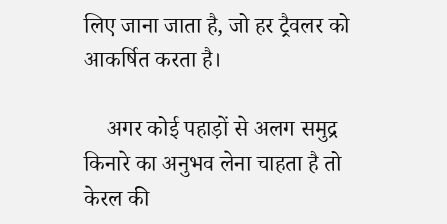लिए जाना जाता है, जो हर ट्रैवलर को आकर्षित करता है।

    अगर कोई पहाड़ों से अलग समुद्र किनारे का अनुभव लेना चाहता है तो केरल की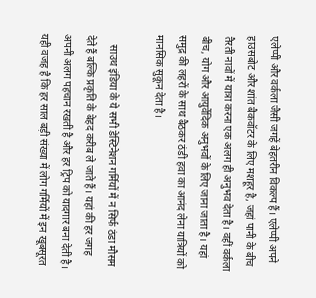एलेप्पी और वर्कला जैसी जगहें बेहतरीन विकल्प हैं। एलेप्पी अपने हाउसबोट और शांत बैकवॉटर के लिए मशहूर है, जहां पानी के बीच तैरती नावों में यात्रा करना एक अलग ही अनुभव देता है। वहीं वर्कला बीच, योग और आयुर्वेदिक अनुभवों के लिए जाना जाता है। यहां समुद्र की लहरों के साथ बैठकर ठंडी हवा का आनंद लेना यात्रियों को मानसिक सुकून देता है।

    साउथ इंडिया के ये सभी डेस्टिनेशन गर्मियों में न सिर्फ ठंडा मौसम देते हैं बल्कि प्रकृति के बेहद करीब ले जाते हैं। यहां की हर जगह अपनी अलग पहचान रखती है और हर ट्रिप को यादगार बना देती है। यही वजह है कि हर साल बड़ी संख्या में लोग गर्मियों में इन खूबसूरत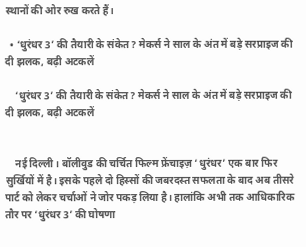स्थानों की ओर रुख करते हैं।

  • ‘धुरंधर 3’ की तैयारी के संकेत? मेकर्स ने साल के अंत में बड़े सरप्राइज की दी झलक, बढ़ी अटकलें

    ‘धुरंधर 3’ की तैयारी के संकेत? मेकर्स ने साल के अंत में बड़े सरप्राइज की दी झलक, बढ़ी अटकलें


    नई दिल्ली। बॉलीवुड की चर्चित फिल्म फ्रेंचाइज़ ‘धुरंधर’ एक बार फिर सुर्खियों में है। इसके पहले दो हिस्सों की जबरदस्त सफलता के बाद अब तीसरे पार्ट को लेकर चर्चाओं ने जोर पकड़ लिया है। हालांकि अभी तक आधिकारिक तौर पर ‘धुरंधर 3’ की घोषणा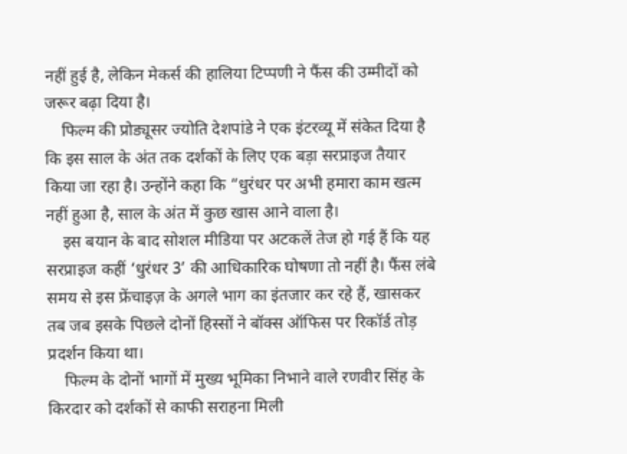नहीं हुई है, लेकिन मेकर्स की हालिया टिप्पणी ने फैंस की उम्मीदों को जरूर बढ़ा दिया है।
    फिल्म की प्रोड्यूसर ज्योति देशपांडे ने एक इंटरव्यू में संकेत दिया है कि इस साल के अंत तक दर्शकों के लिए एक बड़ा सरप्राइज तैयार किया जा रहा है। उन्होंने कहा कि “धुरंधर पर अभी हमारा काम खत्म नहीं हुआ है, साल के अंत में कुछ खास आने वाला है।
    इस बयान के बाद सोशल मीडिया पर अटकलें तेज हो गई हैं कि यह सरप्राइज कहीं ‘धुरंधर 3’ की आधिकारिक घोषणा तो नहीं है। फैंस लंबे समय से इस फ्रेंचाइज़ के अगले भाग का इंतजार कर रहे हैं, खासकर तब जब इसके पिछले दोनों हिस्सों ने बॉक्स ऑफिस पर रिकॉर्ड तोड़ प्रदर्शन किया था।
    फिल्म के दोनों भागों में मुख्य भूमिका निभाने वाले रणवीर सिंह के किरदार को दर्शकों से काफी सराहना मिली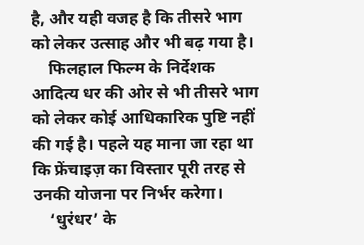है, और यही वजह है कि तीसरे भाग को लेकर उत्साह और भी बढ़ गया है।
    फिलहाल फिल्म के निर्देशक आदित्य धर की ओर से भी तीसरे भाग को लेकर कोई आधिकारिक पुष्टि नहीं की गई है। पहले यह माना जा रहा था कि फ्रेंचाइज़ का विस्तार पूरी तरह से उनकी योजना पर निर्भर करेगा।
    ‘धुरंधर’ के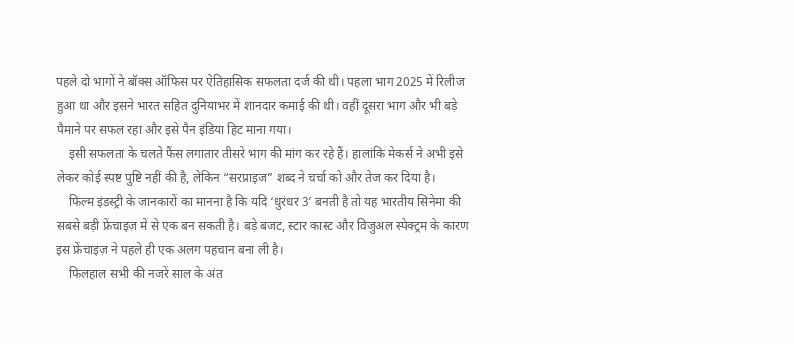पहले दो भागों ने बॉक्स ऑफिस पर ऐतिहासिक सफलता दर्ज की थी। पहला भाग 2025 में रिलीज हुआ था और इसने भारत सहित दुनियाभर में शानदार कमाई की थी। वहीं दूसरा भाग और भी बड़े पैमाने पर सफल रहा और इसे पैन इंडिया हिट माना गया।
    इसी सफलता के चलते फैंस लगातार तीसरे भाग की मांग कर रहे हैं। हालांकि मेकर्स ने अभी इसे लेकर कोई स्पष्ट पुष्टि नहीं की है, लेकिन “सरप्राइज” शब्द ने चर्चा को और तेज कर दिया है।
    फिल्म इंडस्ट्री के जानकारों का मानना है कि यदि ‘धुरंधर 3’ बनती है तो यह भारतीय सिनेमा की सबसे बड़ी फ्रेंचाइज़ में से एक बन सकती है। बड़े बजट, स्टार कास्ट और विजुअल स्पेक्ट्रम के कारण इस फ्रेंचाइज़ ने पहले ही एक अलग पहचान बना ली है।
    फिलहाल सभी की नजरें साल के अंत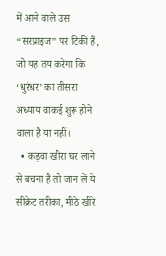में आने वाले उस “सरप्राइज” पर टिकी हैं, जो यह तय करेगा कि ‘धुरंधर’ का तीसरा अध्याय वाकई शुरू होने वाला है या नहीं।
  • कड़वा खीरा घर लाने से बचना है तो जान लें ये सीक्रेट तरीका, मीठे खीरे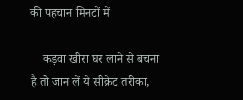की पहचान मिनटों में

    कड़वा खीरा घर लाने से बचना है तो जान लें ये सीक्रेट तरीका,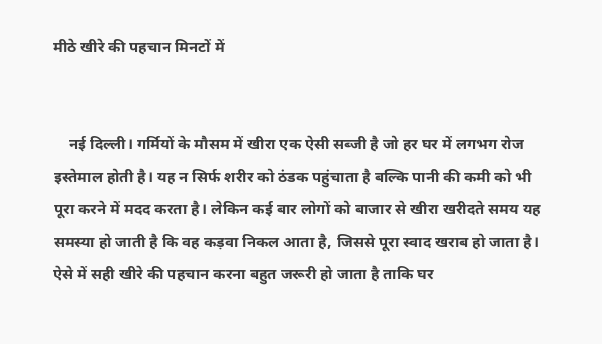मीठे खीरे की पहचान मिनटों में


    नई दिल्ली। गर्मियों के मौसम में खीरा एक ऐसी सब्जी है जो हर घर में लगभग रोज इस्तेमाल होती है। यह न सिर्फ शरीर को ठंडक पहुंचाता है बल्कि पानी की कमी को भी पूरा करने में मदद करता है। लेकिन कई बार लोगों को बाजार से खीरा खरीदते समय यह समस्या हो जाती है कि वह कड़वा निकल आता है, जिससे पूरा स्वाद खराब हो जाता है। ऐसे में सही खीरे की पहचान करना बहुत जरूरी हो जाता है ताकि घर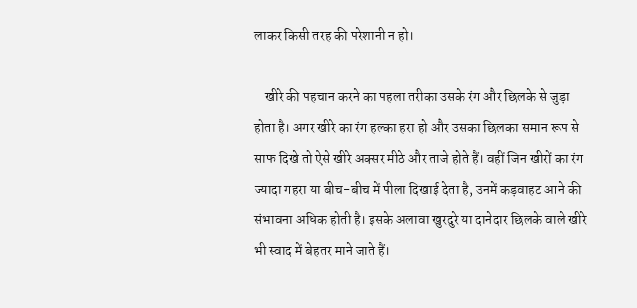लाकर किसी तरह की परेशानी न हो।

    खीरे की पहचान करने का पहला तरीका उसके रंग और छिलके से जुड़ा होता है। अगर खीरे का रंग हल्का हरा हो और उसका छिलका समान रूप से साफ दिखे तो ऐसे खीरे अक्सर मीठे और ताजे होते हैं। वहीं जिन खीरों का रंग ज्यादा गहरा या बीच-बीच में पीला दिखाई देता है, उनमें कड़वाहट आने की संभावना अधिक होती है। इसके अलावा खुरदुरे या दानेदार छिलके वाले खीरे भी स्वाद में बेहतर माने जाते हैं।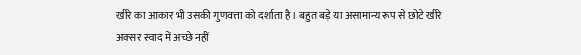खीरे का आकार भी उसकी गुणवत्ता को दर्शाता है। बहुत बड़े या असामान्य रूप से छोटे खीरे अक्सर स्वाद में अच्छे नहीं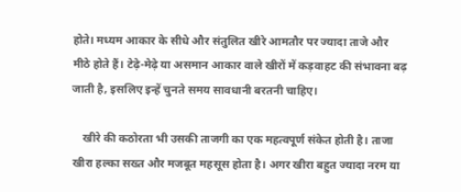होते। मध्यम आकार के सीधे और संतुलित खीरे आमतौर पर ज्यादा ताजे और मीठे होते हैं। टेढ़े-मेढ़े या असमान आकार वाले खीरों में कड़वाहट की संभावना बढ़ जाती है, इसलिए इन्हें चुनते समय सावधानी बरतनी चाहिए।

    खीरे की कठोरता भी उसकी ताजगी का एक महत्वपूर्ण संकेत होती है। ताजा खीरा हल्का सख्त और मजबूत महसूस होता है। अगर खीरा बहुत ज्यादा नरम या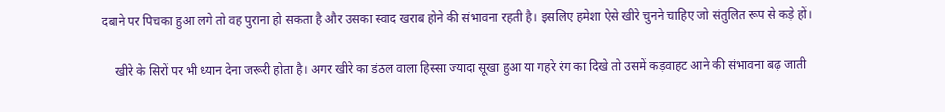दबाने पर पिचका हुआ लगे तो वह पुराना हो सकता है और उसका स्वाद खराब होने की संभावना रहती है। इसलिए हमेशा ऐसे खीरे चुनने चाहिए जो संतुलित रूप से कड़े हों।

    खीरे के सिरों पर भी ध्यान देना जरूरी होता है। अगर खीरे का डंठल वाला हिस्सा ज्यादा सूखा हुआ या गहरे रंग का दिखे तो उसमें कड़वाहट आने की संभावना बढ़ जाती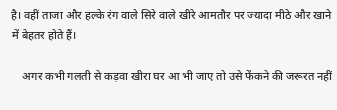है। वहीं ताजा और हल्के रंग वाले सिरे वाले खीरे आमतौर पर ज्यादा मीठे और खाने में बेहतर होते हैं।

    अगर कभी गलती से कड़वा खीरा घर आ भी जाए तो उसे फेंकने की जरूरत नहीं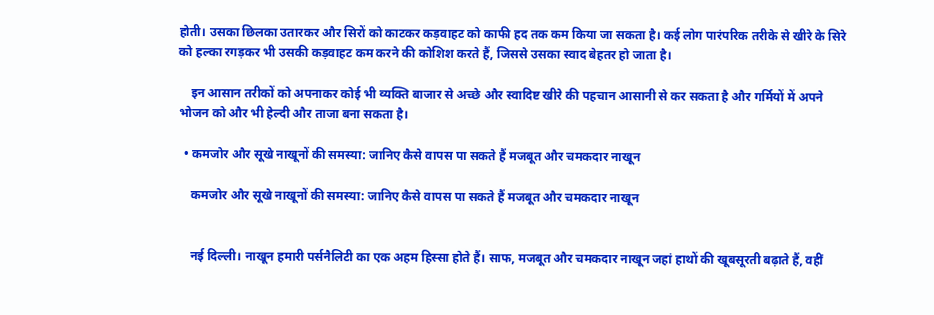होती। उसका छिलका उतारकर और सिरों को काटकर कड़वाहट को काफी हद तक कम किया जा सकता है। कई लोग पारंपरिक तरीके से खीरे के सिरे को हल्का रगड़कर भी उसकी कड़वाहट कम करने की कोशिश करते हैं, जिससे उसका स्वाद बेहतर हो जाता है।

    इन आसान तरीकों को अपनाकर कोई भी व्यक्ति बाजार से अच्छे और स्वादिष्ट खीरे की पहचान आसानी से कर सकता है और गर्मियों में अपने भोजन को और भी हेल्दी और ताजा बना सकता है।

  • कमजोर और सूखे नाखूनों की समस्या: जानिए कैसे वापस पा सकते हैं मजबूत और चमकदार नाखून

    कमजोर और सूखे नाखूनों की समस्या: जानिए कैसे वापस पा सकते हैं मजबूत और चमकदार नाखून


    नई दिल्ली। नाखून हमारी पर्सनैलिटी का एक अहम हिस्सा होते हैं। साफ, मजबूत और चमकदार नाखून जहां हाथों की खूबसूरती बढ़ाते हैं, वहीं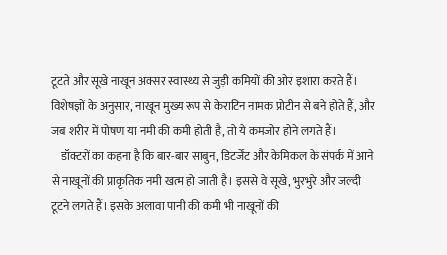टूटते और सूखे नाखून अक्सर स्वास्थ्य से जुड़ी कमियों की ओर इशारा करते हैं। विशेषज्ञों के अनुसार, नाखून मुख्य रूप से केराटिन नामक प्रोटीन से बने होते हैं, और जब शरीर में पोषण या नमी की कमी होती है, तो ये कमजोर होने लगते हैं।
    डॉक्टरों का कहना है कि बार-बार साबुन, डिटर्जेंट और केमिकल के संपर्क में आने से नाखूनों की प्राकृतिक नमी खत्म हो जाती है। इससे वे सूखे, भुरभुरे और जल्दी टूटने लगते हैं। इसके अलावा पानी की कमी भी नाखूनों की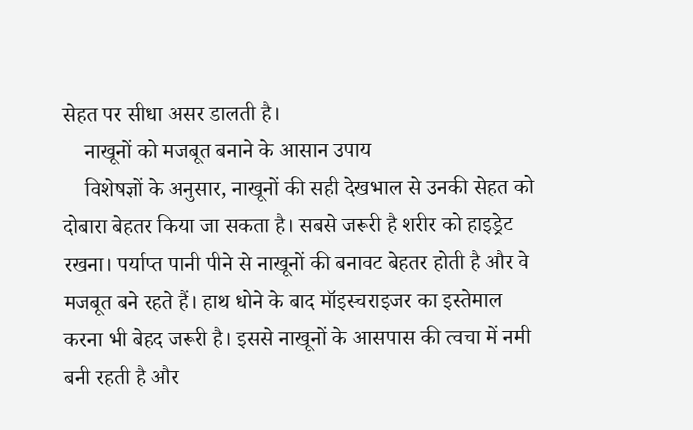सेहत पर सीधा असर डालती है।
    नाखूनों को मजबूत बनाने के आसान उपाय
    विशेषज्ञों के अनुसार, नाखूनों की सही देखभाल से उनकी सेहत को दोबारा बेहतर किया जा सकता है। सबसे जरूरी है शरीर को हाइड्रेट रखना। पर्याप्त पानी पीने से नाखूनों की बनावट बेहतर होती है और वे मजबूत बने रहते हैं। हाथ धोने के बाद मॉइस्चराइजर का इस्तेमाल करना भी बेहद जरूरी है। इससे नाखूनों के आसपास की त्वचा में नमी बनी रहती है और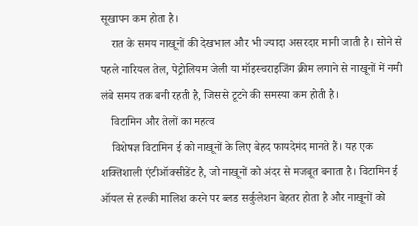सूखापन कम होता है।
    रात के समय नाखूनों की देखभाल और भी ज्यादा असरदार मानी जाती है। सोने से पहले नारियल तेल, पेट्रोलियम जेली या मॉइस्चराइजिंग क्रीम लगाने से नाखूनों में नमी लंबे समय तक बनी रहती है, जिससे टूटने की समस्या कम होती है।
    विटामिन और तेलों का महत्व
    विशेषज्ञ विटामिन ई को नाखूनों के लिए बेहद फायदेमंद मानते हैं। यह एक शक्तिशाली एंटीऑक्सीडेंट है, जो नाखूनों को अंदर से मजबूत बनाता है। विटामिन ई ऑयल से हल्की मालिश करने पर ब्लड सर्कुलेशन बेहतर होता है और नाखूनों को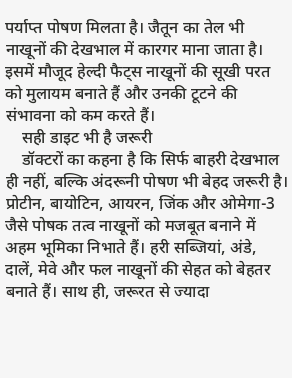पर्याप्त पोषण मिलता है। जैतून का तेल भी नाखूनों की देखभाल में कारगर माना जाता है। इसमें मौजूद हेल्दी फैट्स नाखूनों की सूखी परत को मुलायम बनाते हैं और उनकी टूटने की संभावना को कम करते हैं।
    सही डाइट भी है जरूरी
    डॉक्टरों का कहना है कि सिर्फ बाहरी देखभाल ही नहीं, बल्कि अंदरूनी पोषण भी बेहद जरूरी है। प्रोटीन, बायोटिन, आयरन, जिंक और ओमेगा-3 जैसे पोषक तत्व नाखूनों को मजबूत बनाने में अहम भूमिका निभाते हैं। हरी सब्जियां, अंडे, दालें, मेवे और फल नाखूनों की सेहत को बेहतर बनाते हैं। साथ ही, जरूरत से ज्यादा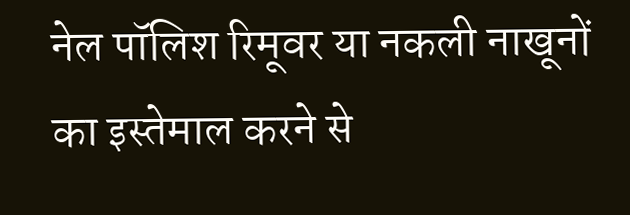नेल पॉलिश रिमूवर या नकली नाखूनों का इस्तेमाल करने से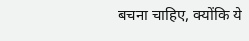बचना चाहिए, क्योंकि ये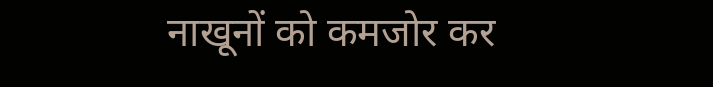नाखूनों को कमजोर कर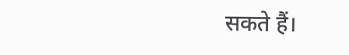सकते हैं।